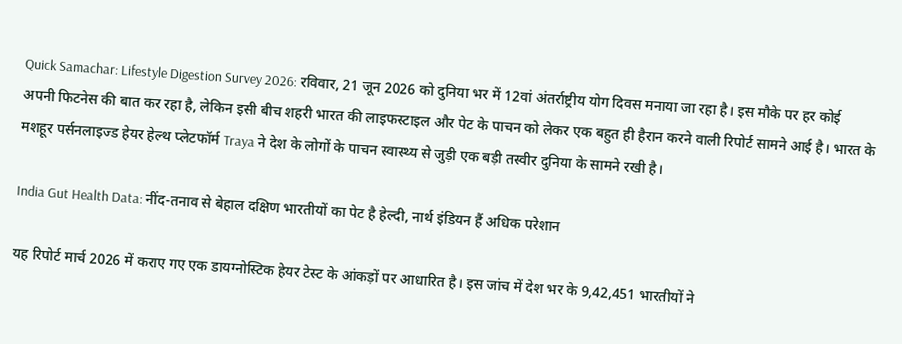Quick Samachar: Lifestyle Digestion Survey 2026: रविवार, 21 जून 2026 को दुनिया भर में 12वां अंतर्राष्ट्रीय योग दिवस मनाया जा रहा है। इस मौके पर हर कोई अपनी फिटनेस की बात कर रहा है, लेकिन इसी बीच शहरी भारत की लाइफस्टाइल और पेट के पाचन को लेकर एक बहुत ही हैरान करने वाली रिपोर्ट सामने आई है। भारत के मशहूर पर्सनलाइज्ड हेयर हेल्थ प्लेटफॉर्म Traya ने देश के लोगों के पाचन स्वास्थ्य से जुड़ी एक बड़ी तस्वीर दुनिया के सामने रखी है।

India Gut Health Data: नींद-तनाव से बेहाल दक्षिण भारतीयों का पेट है हेल्दी, नार्थ इंडियन हैं अधिक परेशान

यह रिपोर्ट मार्च 2026 में कराए गए एक डायग्नोस्टिक हेयर टेस्ट के आंकड़ों पर आधारित है। इस जांच में देश भर के 9,42,451 भारतीयों ने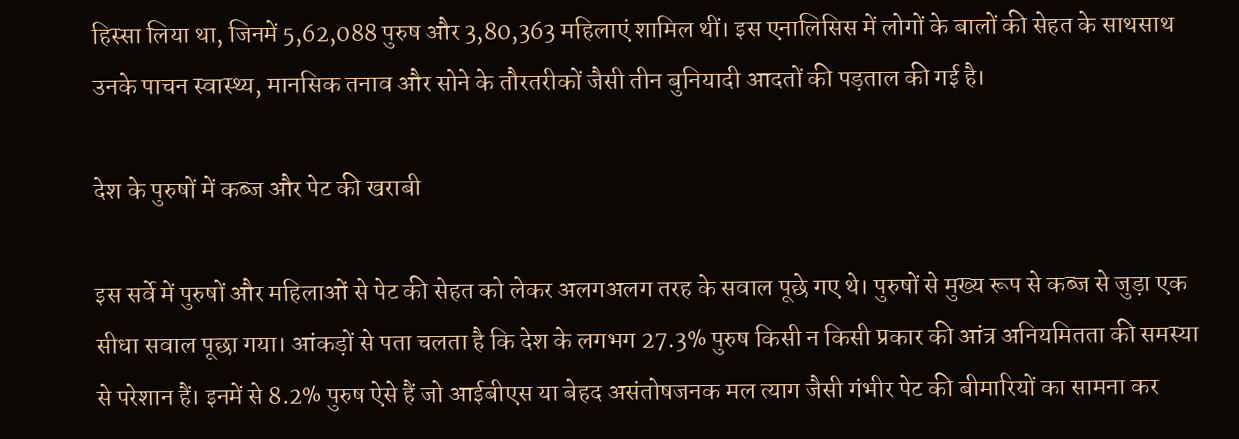हिस्सा लिया था, जिनमें 5,62,088 पुरुष और 3,80,363 महिलाएं शामिल थीं। इस एनालिसिस में लोगों के बालों की सेहत के साथसाथ उनके पाचन स्वास्थ्य, मानसिक तनाव और सोने के तौरतरीकों जैसी तीन बुनियादी आदतों की पड़ताल की गई है।

देश के पुरुषों में कब्ज और पेट की खराबी

इस सर्वे में पुरुषों और महिलाओं से पेट की सेहत को लेकर अलगअलग तरह के सवाल पूछे गए थे। पुरुषों से मुख्य रूप से कब्ज से जुड़ा एक सीधा सवाल पूछा गया। आंकड़ों से पता चलता है कि देश के लगभग 27.3% पुरुष किसी न किसी प्रकार की आंत्र अनियमितता की समस्या से परेशान हैं। इनमें से 8.2% पुरुष ऐसे हैं जो आईबीएस या बेहद असंतोषजनक मल त्याग जैसी गंभीर पेट की बीमारियों का सामना कर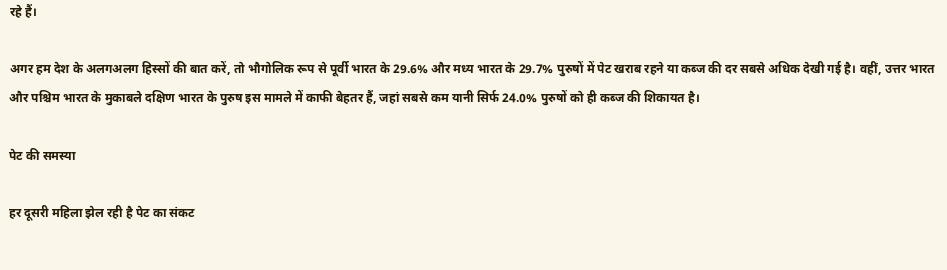रहे हैं।

अगर हम देश के अलगअलग हिस्सों की बात करें, तो भौगोलिक रूप से पूर्वी भारत के 29.6% और मध्य भारत के 29.7% पुरुषों में पेट खराब रहने या कब्ज की दर सबसे अधिक देखी गई है। वहीं, उत्तर भारत और पश्चिम भारत के मुकाबले दक्षिण भारत के पुरुष इस मामले में काफी बेहतर हैं, जहां सबसे कम यानी सिर्फ 24.0% पुरुषों को ही कब्ज की शिकायत है।

पेट की समस्या

हर दूसरी महिला झेल रही है पेट का संकट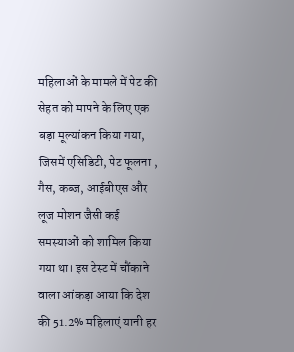महिलाओं के मामले में पेट की सेहत को मापने के लिए एक बड़ा मूल्यांकन किया गया, जिसमें एसिडिटी, पेट फूलना , गैस, कब्ज, आईबीएस और लूज मोशन जैसी कई समस्याओं को शामिल किया गया था। इस टेस्ट में चौंकाने वाला आंकड़ा आया कि देश की 51.2% महिलाएं यानी हर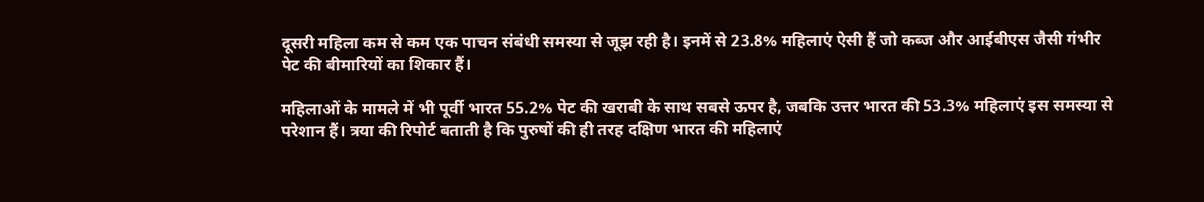दूसरी महिला कम से कम एक पाचन संबंधी समस्या से जूझ रही है। इनमें से 23.8% महिलाएं ऐसी हैं जो कब्ज और आईबीएस जैसी गंभीर पेट की बीमारियों का शिकार हैं।

महिलाओं के मामले में भी पूर्वी भारत 55.2% पेट की खराबी के साथ सबसे ऊपर है, जबकि उत्तर भारत की 53.3% महिलाएं इस समस्या से परेशान हैं। त्रया की रिपोर्ट बताती है कि पुरुषों की ही तरह दक्षिण भारत की महिलाएं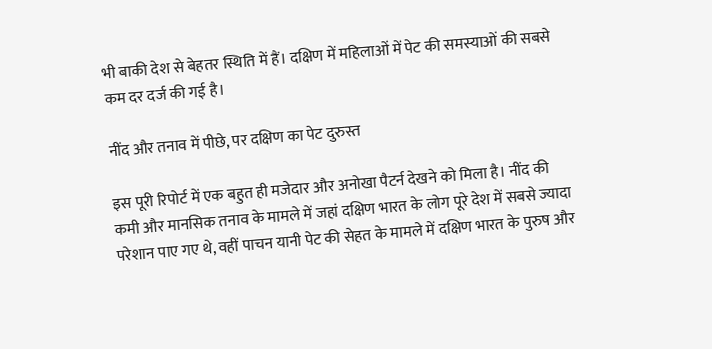भी बाकी देश से बेहतर स्थिति में हैं। दक्षिण में महिलाओं में पेट की समस्याओं की सबसे कम दर दर्ज की गई है।

नींद और तनाव में पीछे, पर दक्षिण का पेट दुरुस्त

इस पूरी रिपोर्ट में एक बहुत ही मजेदार और अनोखा पैटर्न देखने को मिला है। नींद की कमी और मानसिक तनाव के मामले में जहां दक्षिण भारत के लोग पूरे देश में सबसे ज्यादा परेशान पाए गए थे, वहीं पाचन यानी पेट की सेहत के मामले में दक्षिण भारत के पुरुष और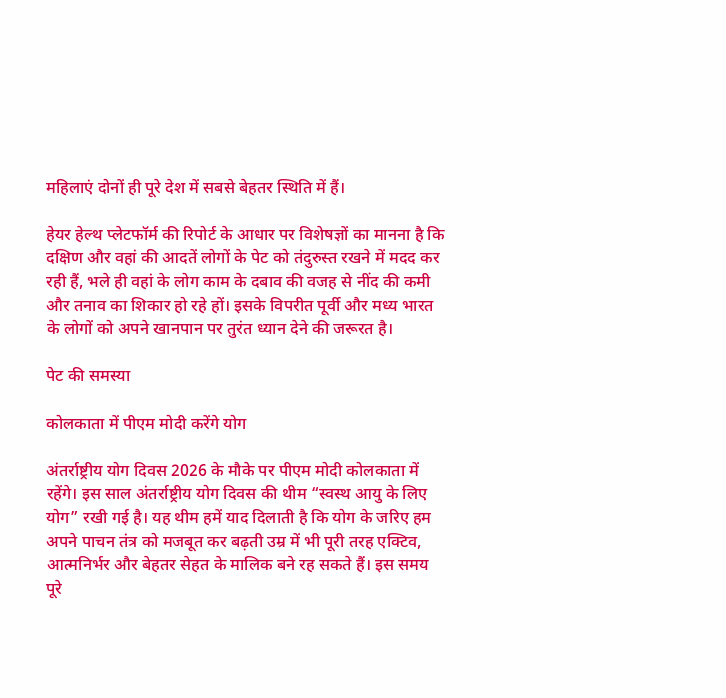महिलाएं दोनों ही पूरे देश में सबसे बेहतर स्थिति में हैं।

हेयर हेल्थ प्लेटफॉर्म की रिपोर्ट के आधार पर विशेषज्ञों का मानना है कि दक्षिण और वहां की आदतें लोगों के पेट को तंदुरुस्त रखने में मदद कर रही हैं, भले ही वहां के लोग काम के दबाव की वजह से नींद की कमी और तनाव का शिकार हो रहे हों। इसके विपरीत पूर्वी और मध्य भारत के लोगों को अपने खानपान पर तुरंत ध्यान देने की जरूरत है।

पेट की समस्या

कोलकाता में पीएम मोदी करेंगे योग

अंतर्राष्ट्रीय योग दिवस 2026 के मौके पर पीएम मोदी कोलकाता में रहेंगे। इस साल अंतर्राष्ट्रीय योग दिवस की थीम “स्वस्थ आयु के लिए योग” रखी गई है। यह थीम हमें याद दिलाती है कि योग के जरिए हम अपने पाचन तंत्र को मजबूत कर बढ़ती उम्र में भी पूरी तरह एक्टिव, आत्मनिर्भर और बेहतर सेहत के मालिक बने रह सकते हैं। इस समय पूरे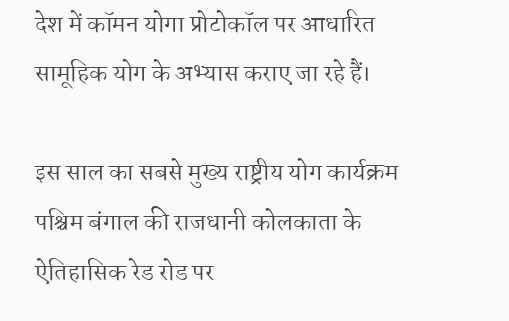देश में कॉमन योगा प्रोटोकॉल पर आधारित सामूहिक योग के अभ्यास कराए जा रहे हैं।

इस साल का सबसे मुख्य राष्ट्रीय योग कार्यक्रम पश्चिम बंगाल की राजधानी कोलकाता के ऐतिहासिक रेड रोड पर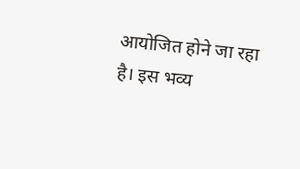आयोजित होने जा रहा है। इस भव्य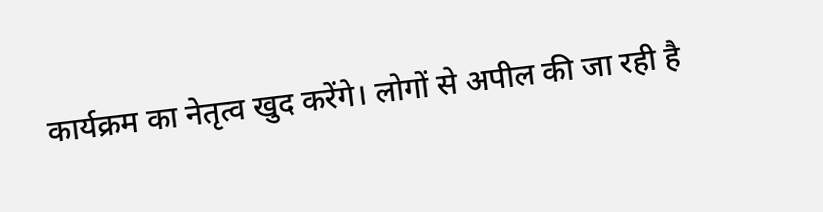कार्यक्रम का नेतृत्व खुद करेंगे। लोगों से अपील की जा रही है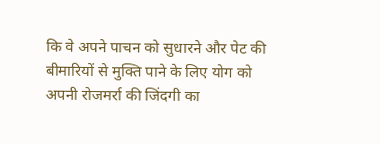कि वे अपने पाचन को सुधारने और पेट की बीमारियों से मुक्ति पाने के लिए योग को अपनी रोजमर्रा की जिंदगी का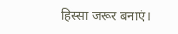हिस्सा जरूर बनाएं।